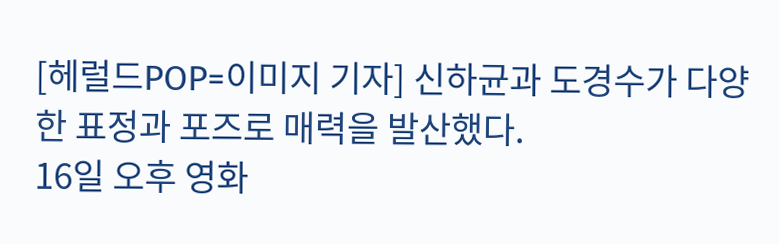[헤럴드POP=이미지 기자] 신하균과 도경수가 다양한 표정과 포즈로 매력을 발산했다.
16일 오후 영화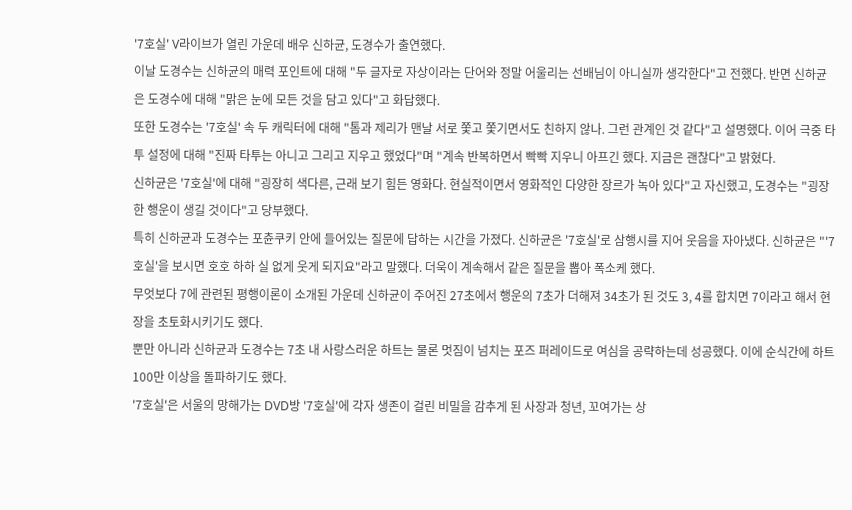'7호실' V라이브가 열린 가운데 배우 신하균, 도경수가 출연했다.
이날 도경수는 신하균의 매력 포인트에 대해 "두 글자로 자상이라는 단어와 정말 어울리는 선배님이 아니실까 생각한다"고 전했다. 반면 신하균은 도경수에 대해 "맑은 눈에 모든 것을 담고 있다"고 화답했다.
또한 도경수는 '7호실' 속 두 캐릭터에 대해 "톰과 제리가 맨날 서로 쫓고 쫓기면서도 친하지 않나. 그런 관계인 것 같다"고 설명했다. 이어 극중 타투 설정에 대해 "진짜 타투는 아니고 그리고 지우고 했었다"며 "계속 반복하면서 빡빡 지우니 아프긴 했다. 지금은 괜찮다"고 밝혔다.
신하균은 '7호실'에 대해 "굉장히 색다른, 근래 보기 힘든 영화다. 현실적이면서 영화적인 다양한 장르가 녹아 있다"고 자신했고, 도경수는 "굉장한 행운이 생길 것이다"고 당부했다.
특히 신하균과 도경수는 포츈쿠키 안에 들어있는 질문에 답하는 시간을 가졌다. 신하균은 '7호실'로 삼행시를 지어 웃음을 자아냈다. 신하균은 "'7호실'을 보시면 호호 하하 실 없게 웃게 되지요"라고 말했다. 더욱이 계속해서 같은 질문을 뽑아 폭소케 했다.
무엇보다 7에 관련된 평행이론이 소개된 가운데 신하균이 주어진 27초에서 행운의 7초가 더해져 34초가 된 것도 3, 4를 합치면 7이라고 해서 현장을 초토화시키기도 했다.
뿐만 아니라 신하균과 도경수는 7초 내 사랑스러운 하트는 물론 멋짐이 넘치는 포즈 퍼레이드로 여심을 공략하는데 성공했다. 이에 순식간에 하트 100만 이상을 돌파하기도 했다.
'7호실'은 서울의 망해가는 DVD방 '7호실'에 각자 생존이 걸린 비밀을 감추게 된 사장과 청년, 꼬여가는 상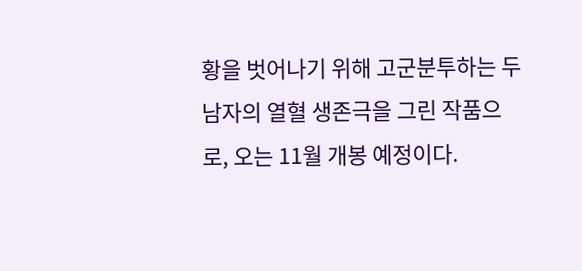황을 벗어나기 위해 고군분투하는 두 남자의 열혈 생존극을 그린 작품으로, 오는 11월 개봉 예정이다.